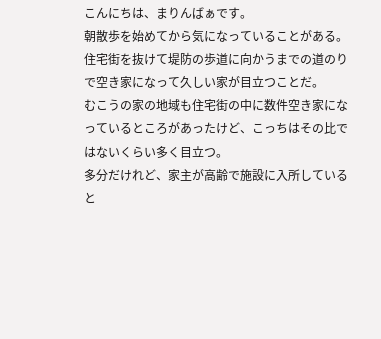こんにちは、まりんばぁです。
朝散歩を始めてから気になっていることがある。
住宅街を抜けて堤防の歩道に向かうまでの道のりで空き家になって久しい家が目立つことだ。
むこうの家の地域も住宅街の中に数件空き家になっているところがあったけど、こっちはその比ではないくらい多く目立つ。
多分だけれど、家主が高齢で施設に入所していると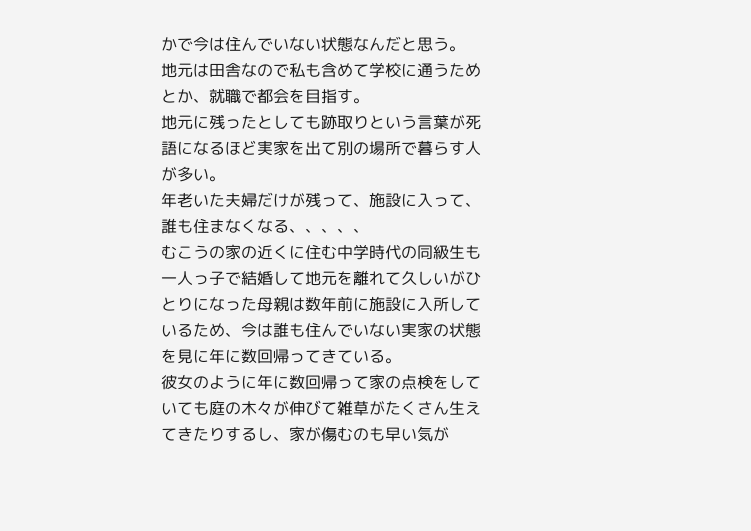かで今は住んでいない状態なんだと思う。
地元は田舎なので私も含めて学校に通うためとか、就職で都会を目指す。
地元に残ったとしても跡取りという言葉が死語になるほど実家を出て別の場所で暮らす人が多い。
年老いた夫婦だけが残って、施設に入って、誰も住まなくなる、、、、、
むこうの家の近くに住む中学時代の同級生も一人っ子で結婚して地元を離れて久しいがひとりになった母親は数年前に施設に入所しているため、今は誰も住んでいない実家の状態を見に年に数回帰ってきている。
彼女のように年に数回帰って家の点検をしていても庭の木々が伸びて雑草がたくさん生えてきたりするし、家が傷むのも早い気が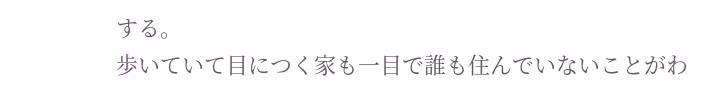する。
歩いていて目につく家も一目で誰も住んでいないことがわ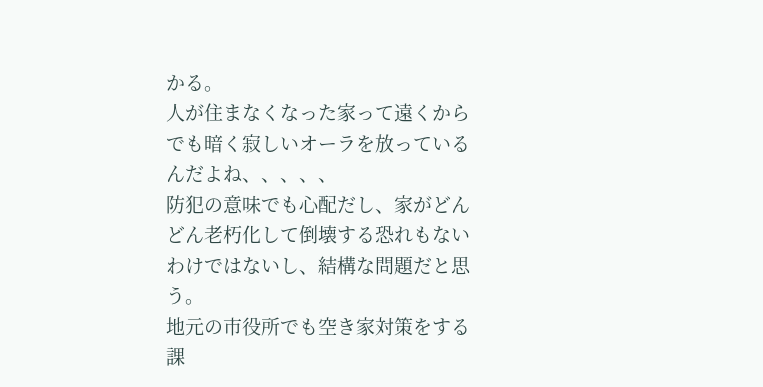かる。
人が住まなくなった家って遠くからでも暗く寂しいオーラを放っているんだよね、、、、、
防犯の意味でも心配だし、家がどんどん老朽化して倒壊する恐れもないわけではないし、結構な問題だと思う。
地元の市役所でも空き家対策をする課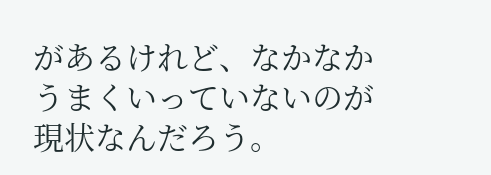があるけれど、なかなかうまくいっていないのが現状なんだろう。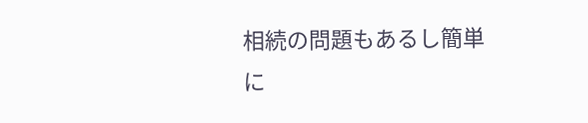相続の問題もあるし簡単に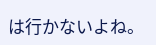は行かないよね。